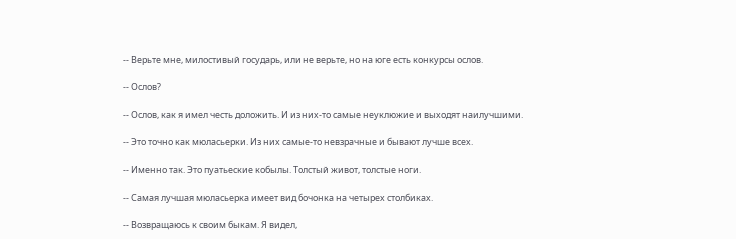-- Верьте мне, милостивый государь, или не верьте, но на юге есть конкурсы ослов.

-- Ослов?

-- Ослов, как я имел честь доложить. И из них-то самые неуклюжие и выходят наилучшими.

-- Это точно как мюласьерки. Из них самые-то невзрачные и бывают лучше всех.

-- Именно так. Это пуатьеские кобылы. Толстый живот, толстые ноги.

-- Самая лучшая мюласьерка имеет вид бочонка на четырех столбиках.

-- Возвращаюсь к своим быкам. Я видел,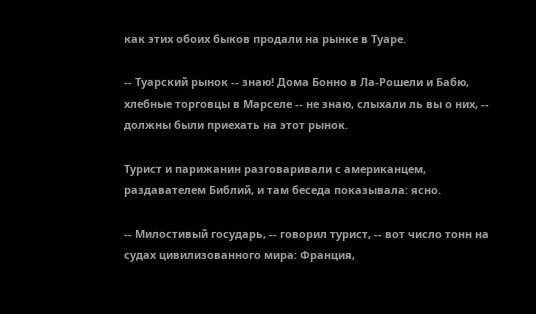как этих обоих быков продали на рынке в Туаре.

-- Туарский рынок -- знаю! Дома Бонно в Ла-Рошели и Бабю, хлебные торговцы в Марселе -- не знаю, слыхали ль вы о них, -- должны были приехать на этот рынок.

Турист и парижанин разговаривали с американцем, раздавателем Библий, и там беседа показывала: ясно.

-- Милостивый государь, -- говорил турист, -- вот число тонн на судах цивилизованного мира: Франция,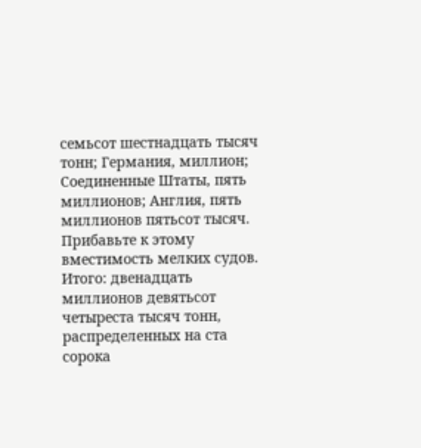семьсот шестнадцать тысяч тонн; Германия, миллион; Соединенные Штаты, пять миллионов; Англия, пять миллионов пятьсот тысяч. Прибавьте к этому вместимость мелких судов. Итого: двенадцать миллионов девятьсот четыреста тысяч тонн, распределенных на ста сорока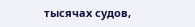тысячах судов,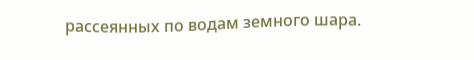рассеянных по водам земного шара.